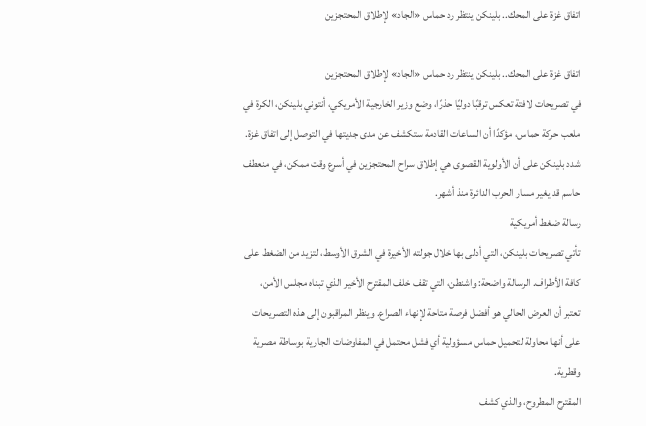اتفاق غزة على المحك.. بلينكن ينتظر رد حماس «الجاد» لإطلاق المحتجزين

اتفاق غزة على المحك.. بلينكن ينتظر رد حماس «الجاد» لإطلاق المحتجزين
في تصريحات لافتة تعكس ترقبًا دوليًا حذرًا، وضع وزير الخارجية الأمريكي، أنتوني بلينكن، الكرة في ملعب حركة حماس، مؤكدًا أن الساعات القادمة ستكشف عن مدى جديتها في التوصل إلى اتفاق غزة. شدد بلينكن على أن الأولوية القصوى هي إطلاق سراح المحتجزين في أسرع وقت ممكن، في منعطف حاسم قد يغير مسار الحرب الدائرة منذ أشهر.
رسالة ضغط أمريكية
تأتي تصريحات بلينكن، التي أدلى بها خلال جولته الأخيرة في الشرق الأوسط، لتزيد من الضغط على كافة الأطراف. الرسالة واضحة: واشنطن، التي تقف خلف المقترح الأخير الذي تبناه مجلس الأمن، تعتبر أن العرض الحالي هو أفضل فرصة متاحة لإنهاء الصراع. وينظر المراقبون إلى هذه التصريحات على أنها محاولة لتحميل حماس مسؤولية أي فشل محتمل في المفاوضات الجارية بوساطة مصرية وقطرية.
المقترح المطروح، والذي كشف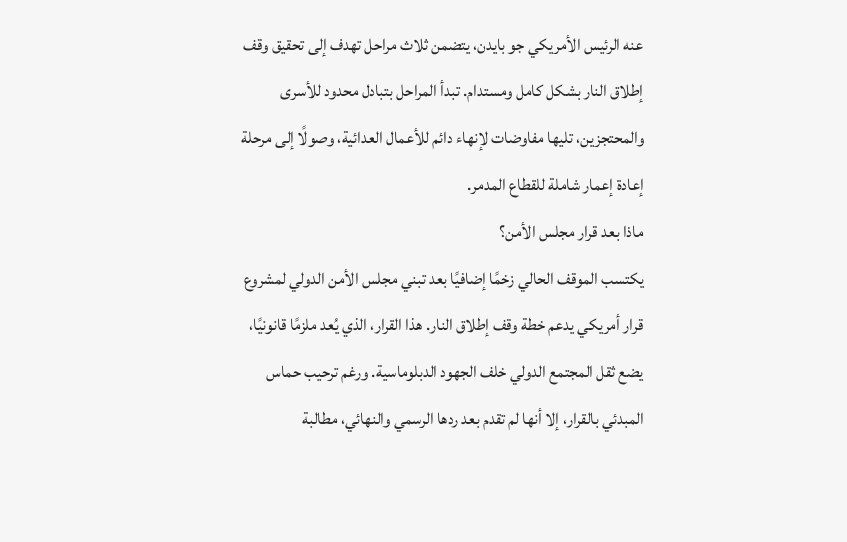عنه الرئيس الأمريكي جو بايدن، يتضمن ثلاث مراحل تهدف إلى تحقيق وقف إطلاق النار بشكل كامل ومستدام. تبدأ المراحل بتبادل محدود للأسرى والمحتجزين، تليها مفاوضات لإنهاء دائم للأعمال العدائية، وصولًا إلى مرحلة إعادة إعمار شاملة للقطاع المدمر.
ماذا بعد قرار مجلس الأمن؟
يكتسب الموقف الحالي زخمًا إضافيًا بعد تبني مجلس الأمن الدولي لمشروع قرار أمريكي يدعم خطة وقف إطلاق النار. هذا القرار، الذي يُعد ملزمًا قانونيًا، يضع ثقل المجتمع الدولي خلف الجهود الدبلوماسية. ورغم ترحيب حماس المبدئي بالقرار، إلا أنها لم تقدم بعد ردها الرسمي والنهائي، مطالبة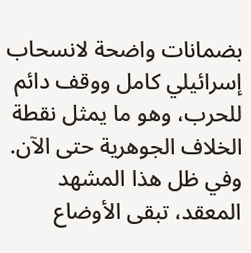بضمانات واضحة لانسحاب إسرائيلي كامل ووقف دائم للحرب، وهو ما يمثل نقطة الخلاف الجوهرية حتى الآن.
وفي ظل هذا المشهد المعقد، تبقى الأوضاع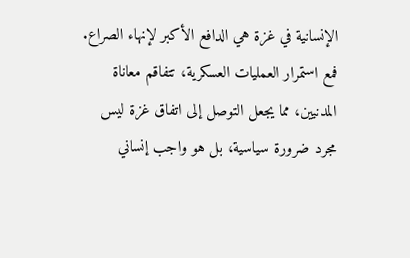الإنسانية في غزة هي الدافع الأكبر لإنهاء الصراع. فمع استمرار العمليات العسكرية، تتفاقم معاناة المدنيين، مما يجعل التوصل إلى اتفاق غزة ليس مجرد ضرورة سياسية، بل هو واجب إنساني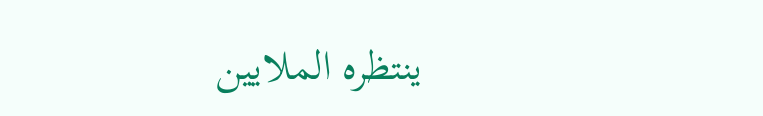ينتظره الملايين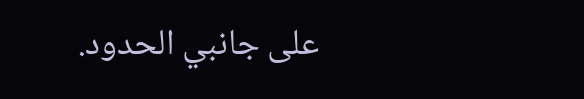على جانبي الحدود.